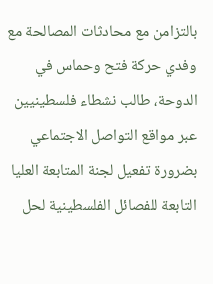بالتزامن مع محادثات المصالحة مع وفدي حركة فتح وحماس في الدوحة، طالب نشطاء فلسطينيين عبر مواقع التواصل الاجتماعي بضرورة تفعيل لجنة المتابعة العليا التابعة للفصائل الفلسطينية لحل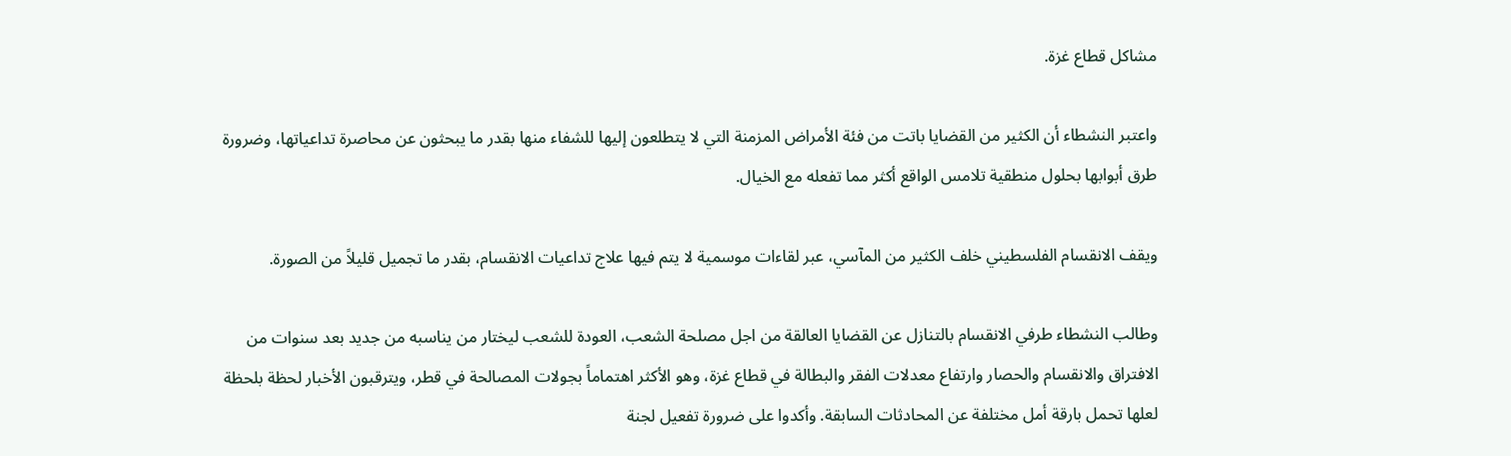مشاكل قطاع غزة.

واعتبر النشطاء أن الكثير من القضايا باتت من فئة الأمراض المزمنة التي لا يتطلعون إليها للشفاء منها بقدر ما يبحثون عن محاصرة تداعياتها، وضرورة طرق أبوابها بحلول منطقية تلامس الواقع أكثر مما تفعله مع الخيال.

ويقف الانقسام الفلسطيني خلف الكثير من المآسي، عبر لقاءات موسمية لا يتم فيها علاج تداعيات الانقسام، بقدر ما تجميل قليلاً من الصورة.

وطالب النشطاء طرفي الانقسام بالتنازل عن القضايا العالقة من اجل مصلحة الشعب، العودة للشعب ليختار من يناسبه من جديد بعد سنوات من الافتراق والانقسام والحصار وارتفاع معدلات الفقر والبطالة في قطاع غزة، وهو الأكثر اهتماماً بجولات المصالحة في قطر، ويترقبون الأخبار لحظة بلحظة لعلها تحمل بارقة أمل مختلفة عن المحادثات السابقة. وأكدوا على ضرورة تفعيل لجنة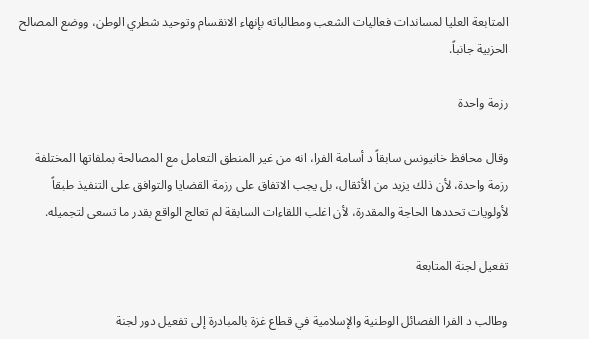المتابعة العليا لمساندات فعاليات الشعب ومطالباته بإنهاء الانقسام وتوحيد شطري الوطن، ووضع المصالح الحزبية جانباً.

رزمة واحدة

وقال محافظ خانيونس سابقاً د أسامة الفرا، انه من غير المنطق التعامل مع المصالحة بملفاتها المختلفة رزمة واحدة، لأن ذلك يزيد من الأثقال، بل يجب الاتفاق على رزمة القضايا والتوافق على التنفيذ طبقاً لأولويات تحددها الحاجة والمقدرة، لأن اغلب اللقاءات السابقة لم تعالج الواقع بقدر ما تسعى لتجميله.

تفعيل لجنة المتابعة

وطالب د الفرا الفصائل الوطنية والإسلامية في قطاع غزة بالمبادرة إلى تفعيل دور لجنة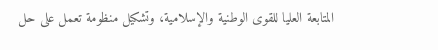المتابعة العليا للقوى الوطنية والإسلامية، وتشكيل منظومة تعمل على حل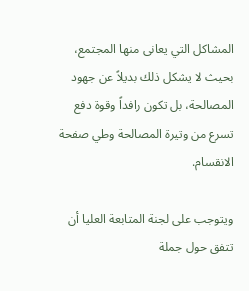المشاكل التي يعانى منها المجتمع، بحيث لا يشكل ذلك بديلاً عن جهود المصالحة، بل تكون رافداً وقوة دفع تسرع من وتيرة المصالحة وطي صفحة الانقسام.

ويتوجب على لجنة المتابعة العليا أن تتفق حول جملة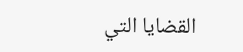القضايا التي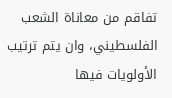تفاقم من معاناة الشعب الفلسطيني، وان يتم ترتيب الأولويات فيها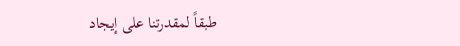طبقاً لمقدرتنا على إيجاد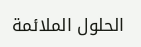الحلول الملائمة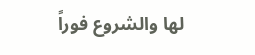لها والشروع فوراً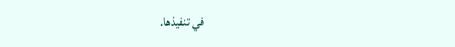في تنفيذها.